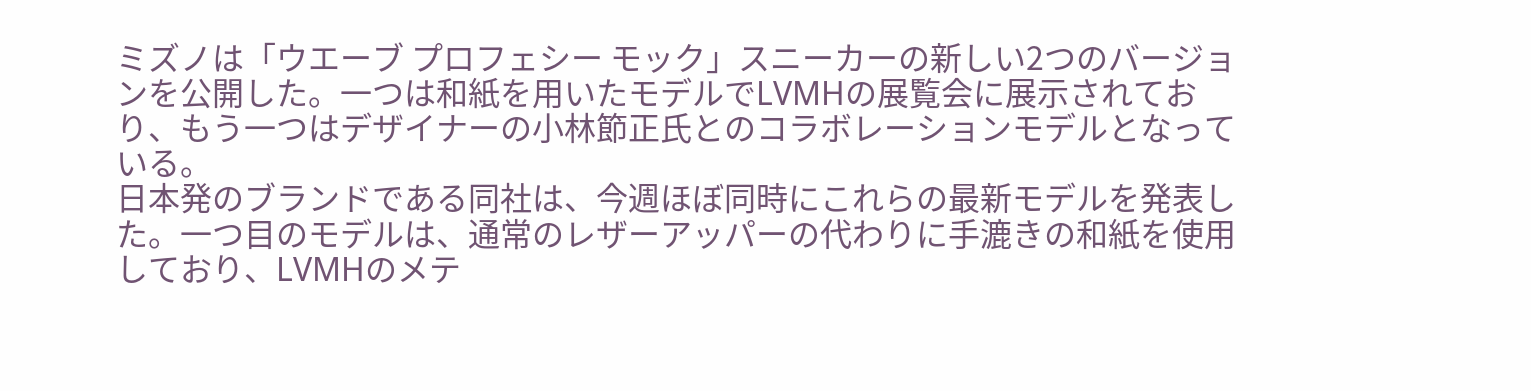ミズノは「ウエーブ プロフェシー モック」スニーカーの新しい2つのバージョンを公開した。一つは和紙を用いたモデルでLVMHの展覧会に展示されており、もう一つはデザイナーの小林節正氏とのコラボレーションモデルとなっている。
日本発のブランドである同社は、今週ほぼ同時にこれらの最新モデルを発表した。一つ目のモデルは、通常のレザーアッパーの代わりに手漉きの和紙を使用しており、LVMHのメテ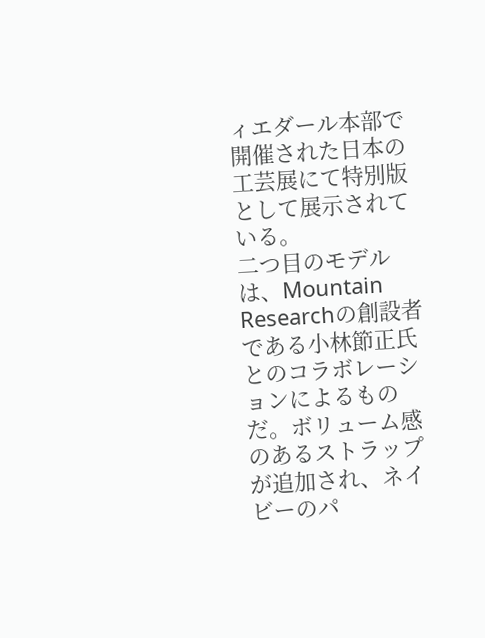ィエダール本部で開催された日本の工芸展にて特別版として展示されている。
二つ目のモデルは、Mountain Researchの創設者である小林節正氏とのコラボレーションによるものだ。ボリューム感のあるストラップが追加され、ネイビーのパ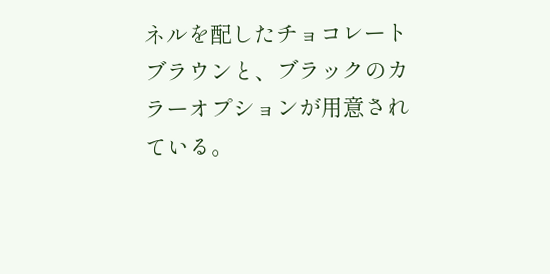ネルを配したチョコレートブラウンと、ブラックのカラーオプションが用意されている。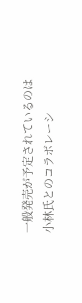一般発売が予定されているのは小林氏とのコラボレーシ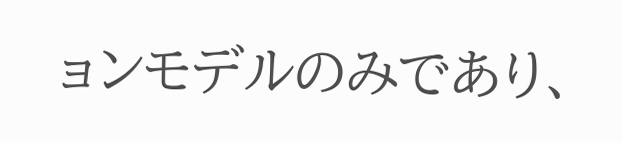ョンモデルのみであり、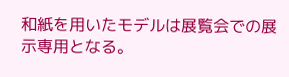和紙を用いたモデルは展覧会での展示専用となる。